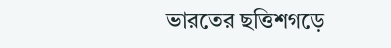ভারতের ছত্তিশগড়ে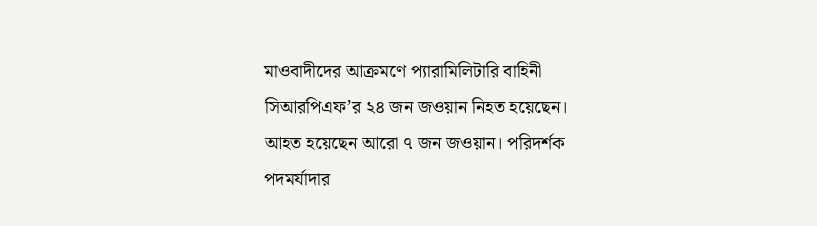মাওবাদীদের আক্রমণে প্যারামিলিটারি বাহিনী সিআরপিএফ’র ২৪ জন জওয়ান নিহত হয়েছেন। আহত হয়েছেন আরো ৭ জন জওয়ান। পরিদর্শক পদমর্যাদার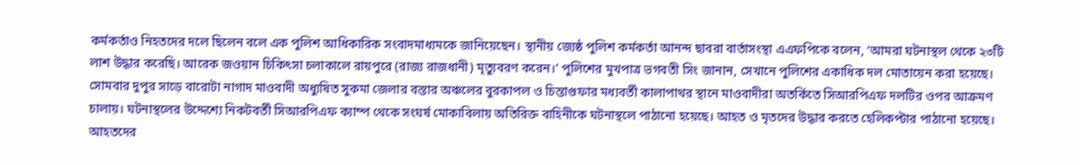কর্মকর্তাও নিহতদের দলে ছিলেন বলে এক পুলিশ আধিকারিক সংবাদমাধ্যমকে জানিয়েছেন। স্থানীয় জ্যেষ্ঠ পুলিশ কর্মকর্তা আনন্দ ছাবরা বার্তাসংস্থা এএফপিকে বলেন, ‘আমরা ঘটনাস্থল থেকে ২৩টি লাশ উদ্ধার করেছি। আরেক জওয়ান চিকিৎসা চলাকালে রায়পুরে (রাজ্য রাজধানী) মৃত্যুবরণ করেন।’ পুলিশের মুখপাত্র ভগবতী সিং জানান, সেখানে পুলিশের একাধিক দল মোতায়েন করা হয়েছে।
সোমবার দুপুর সাড়ে বারোটা নাগাদ মাওবাদী অধ্যুষিত সুকমা জেলার বস্তার অঞ্চলের বুরকাপল ও চিন্তাগুফার মধ্যবর্তী কালাপাথর স্থানে মাওবাদীরা অতর্কিতে সিআরপিএফ দলটির ওপর আক্রমণ চালায়। ঘটনাস্থলের উদ্দেশ্যে নিকটবর্তী সিআরপিএফ ক্যাম্প থেকে সংঘর্ষ মোকাবিলায় অতিরিক্ত বাহিনীকে ঘটনাস্থলে পাঠানো হয়েছে। আহত ও মৃতদের উদ্ধার করতে হেলিকপ্টার পাঠানো হয়েছে। আহতদের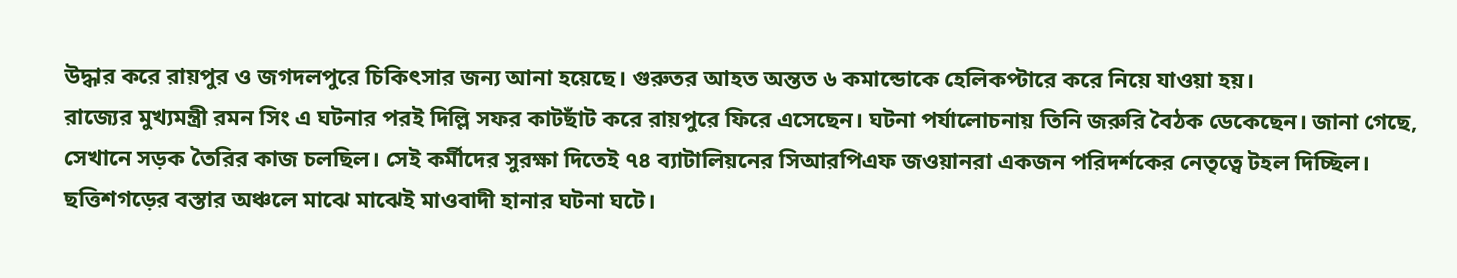উদ্ধার করে রায়পুর ও জগদলপুরে চিকিৎসার জন্য আনা হয়েছে। গুরুতর আহত অন্তত ৬ কমান্ডোকে হেলিকপ্টারে করে নিয়ে যাওয়া হয়।
রাজ্যের মুখ্যমন্ত্রী রমন সিং এ ঘটনার পরই দিল্লি সফর কাটছাঁট করে রায়পুরে ফিরে এসেছেন। ঘটনা পর্যালোচনায় তিনি জরুরি বৈঠক ডেকেছেন। জানা গেছে, সেখানে সড়ক তৈরির কাজ চলছিল। সেই কর্মীদের সুরক্ষা দিতেই ৭৪ ব্যাটালিয়নের সিআরপিএফ জওয়ানরা একজন পরিদর্শকের নেতৃত্বে টহল দিচ্ছিল। ছত্তিশগড়ের বস্তার অঞ্চলে মাঝে মাঝেই মাওবাদী হানার ঘটনা ঘটে।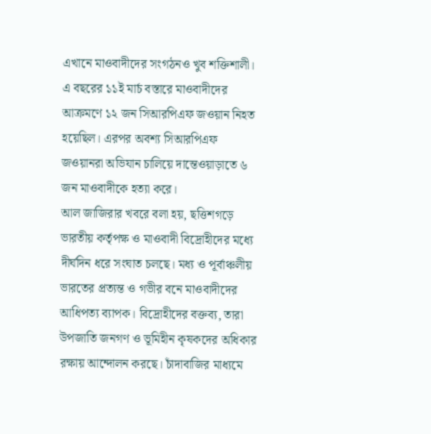এখানে মাওবাদীদের সংগঠনও খুব শক্তিশালী। এ বছরের ১১ই মার্চ বস্তারে মাওবাদীদের আক্রমণে ১২ জন সিআরপিএফ জওয়ান নিহত হয়েছিল। এরপর অবশ্য সিআরপিএফ জওয়ানরা অভিযান চালিয়ে দান্তেওয়াড়াতে ৬ জন মাওবাদীকে হত্যা করে।
আল জাজিরার খবরে বলা হয়, ছত্তিশগড়ে ভারতীয় কর্তৃপক্ষ ও মাওবাদী বিদ্রোহীদের মধ্যে দীর্ঘদিন ধরে সংঘাত চলছে। মধ্য ও পূর্বাঞ্চলীয় ভারতের প্রত্যন্ত ও গভীর বনে মাওবাদীদের আধিপত্য ব্যাপক। বিদ্রোহীদের বক্তব্য, তারা উপজাতি জনগণ ও ভূমিহীন কৃষকদের অধিকার রক্ষায় আন্দোলন করছে। চাঁদাবাজির মাধ্যমে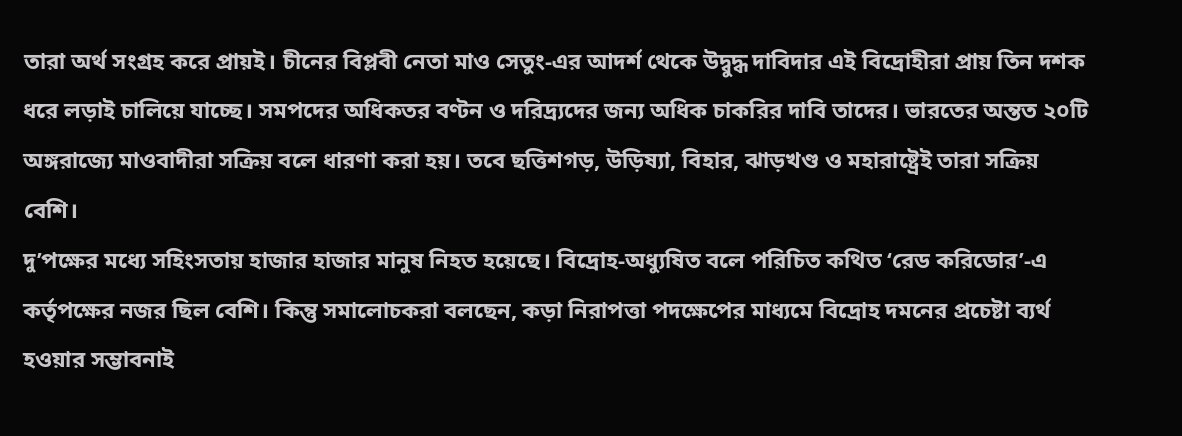তারা অর্থ সংগ্রহ করে প্রায়ই। চীনের বিপ্লবী নেতা মাও সেতুং-এর আদর্শ থেকে উদ্বুদ্ধ দাবিদার এই বিদ্রোহীরা প্রায় তিন দশক ধরে লড়াই চালিয়ে যাচ্ছে। সমপদের অধিকতর বণ্টন ও দরিদ্র্যদের জন্য অধিক চাকরির দাবি তাদের। ভারতের অন্তত ২০টি অঙ্গরাজ্যে মাওবাদীরা সক্রিয় বলে ধারণা করা হয়। তবে ছত্তিশগড়, উড়িষ্যা, বিহার, ঝাড়খণ্ড ও মহারাষ্ট্রেই তারা সক্রিয় বেশি।
দু’পক্ষের মধ্যে সহিংসতায় হাজার হাজার মানুষ নিহত হয়েছে। বিদ্রোহ-অধ্যুষিত বলে পরিচিত কথিত ‘রেড করিডোর’-এ কর্তৃপক্ষের নজর ছিল বেশি। কিন্তু সমালোচকরা বলছেন, কড়া নিরাপত্তা পদক্ষেপের মাধ্যমে বিদ্রোহ দমনের প্রচেষ্টা ব্যর্থ হওয়ার সম্ভাবনাই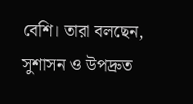বেশি। তারা বলছেন, সুশাসন ও উপদ্রুত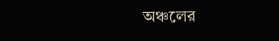অঞ্চলের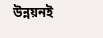উন্নয়নই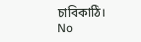চাবিকাঠি।
No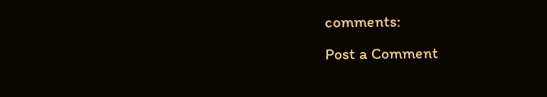comments:
Post a Comment